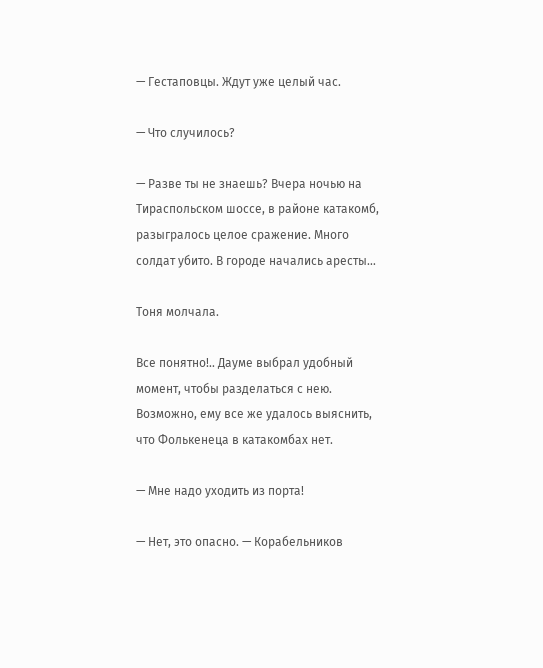— Гестаповцы. Ждут уже целый час.

— Что случилось?

— Разве ты не знаешь? Вчера ночью на Тираспольском шоссе, в районе катакомб, разыгралось целое сражение. Много солдат убито. В городе начались аресты…

Тоня молчала.

Все понятно!.. Дауме выбрал удобный момент, чтобы разделаться с нею. Возможно, ему все же удалось выяснить, что Фолькенеца в катакомбах нет.

— Мне надо уходить из порта!

— Нет, это опасно. — Корабельников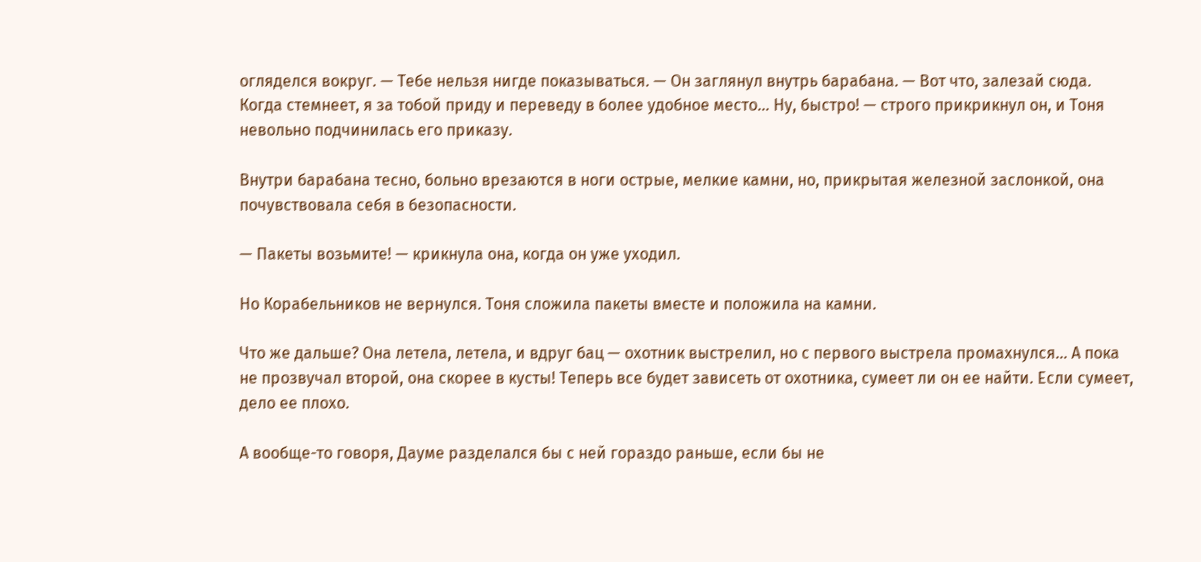огляделся вокруг. — Тебе нельзя нигде показываться. — Он заглянул внутрь барабана. — Вот что, залезай сюда. Когда стемнеет, я за тобой приду и переведу в более удобное место… Ну, быстро! — строго прикрикнул он, и Тоня невольно подчинилась его приказу.

Внутри барабана тесно, больно врезаются в ноги острые, мелкие камни, но, прикрытая железной заслонкой, она почувствовала себя в безопасности.

— Пакеты возьмите! — крикнула она, когда он уже уходил.

Но Корабельников не вернулся. Тоня сложила пакеты вместе и положила на камни.

Что же дальше? Она летела, летела, и вдруг бац — охотник выстрелил, но с первого выстрела промахнулся… А пока не прозвучал второй, она скорее в кусты! Теперь все будет зависеть от охотника, сумеет ли он ее найти. Если сумеет, дело ее плохо.

А вообще-то говоря, Дауме разделался бы с ней гораздо раньше, если бы не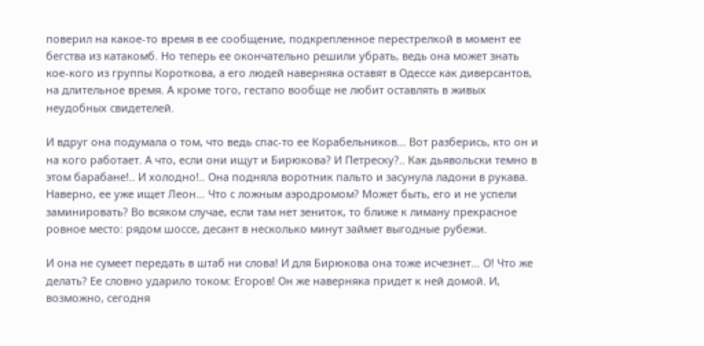поверил на какое-то время в ее сообщение, подкрепленное перестрелкой в момент ее бегства из катакомб. Но теперь ее окончательно решили убрать, ведь она может знать кое-кого из группы Короткова, а его людей наверняка оставят в Одессе как диверсантов, на длительное время. А кроме того, гестапо вообще не любит оставлять в живых неудобных свидетелей.

И вдруг она подумала о том, что ведь спас-то ее Корабельников… Вот разберись, кто он и на кого работает. А что, если они ищут и Бирюкова? И Петреску?.. Как дьявольски темно в этом барабане!.. И холодно!.. Она подняла воротник пальто и засунула ладони в рукава. Наверно, ее уже ищет Леон… Что с ложным аэродромом? Может быть, его и не успели заминировать? Во всяком случае, если там нет зениток, то ближе к лиману прекрасное ровное место: рядом шоссе, десант в несколько минут займет выгодные рубежи.

И она не сумеет передать в штаб ни слова! И для Бирюкова она тоже исчезнет… О! Что же делать? Ее словно ударило током: Егоров! Он же наверняка придет к ней домой. И, возможно, сегодня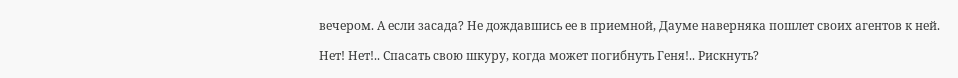вечером. А если засада? Не дождавшись ее в приемной, Дауме наверняка пошлет своих агентов к ней.

Нет! Нет!.. Спасать свою шкуру, когда может погибнуть Геня!.. Рискнуть?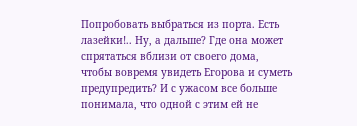Попробовать выбраться из порта. Есть лазейки!.. Ну, а дальше? Где она может спрятаться вблизи от своего дома, чтобы вовремя увидеть Егорова и суметь предупредить? И с ужасом все больше понимала, что одной с этим ей не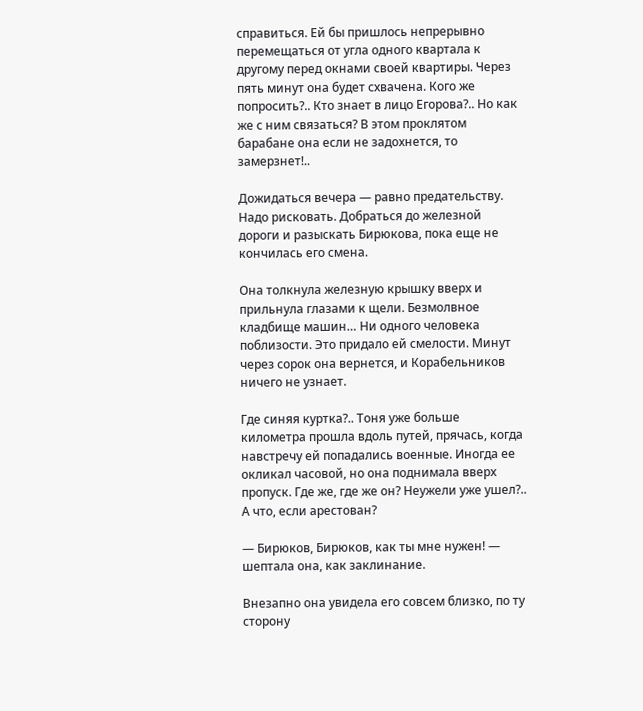справиться. Ей бы пришлось непрерывно перемещаться от угла одного квартала к другому перед окнами своей квартиры. Через пять минут она будет схвачена. Кого же попросить?.. Кто знает в лицо Егорова?.. Но как же с ним связаться? В этом проклятом барабане она если не задохнется, то замерзнет!..

Дожидаться вечера — равно предательству. Надо рисковать. Добраться до железной дороги и разыскать Бирюкова, пока еще не кончилась его смена.

Она толкнула железную крышку вверх и прильнула глазами к щели. Безмолвное кладбище машин… Ни одного человека поблизости. Это придало ей смелости. Минут через сорок она вернется, и Корабельников ничего не узнает.

Где синяя куртка?.. Тоня уже больше километра прошла вдоль путей, прячась, когда навстречу ей попадались военные. Иногда ее окликал часовой, но она поднимала вверх пропуск. Где же, где же он? Неужели уже ушел?.. А что, если арестован?

— Бирюков, Бирюков, как ты мне нужен! — шептала она, как заклинание.

Внезапно она увидела его совсем близко, по ту сторону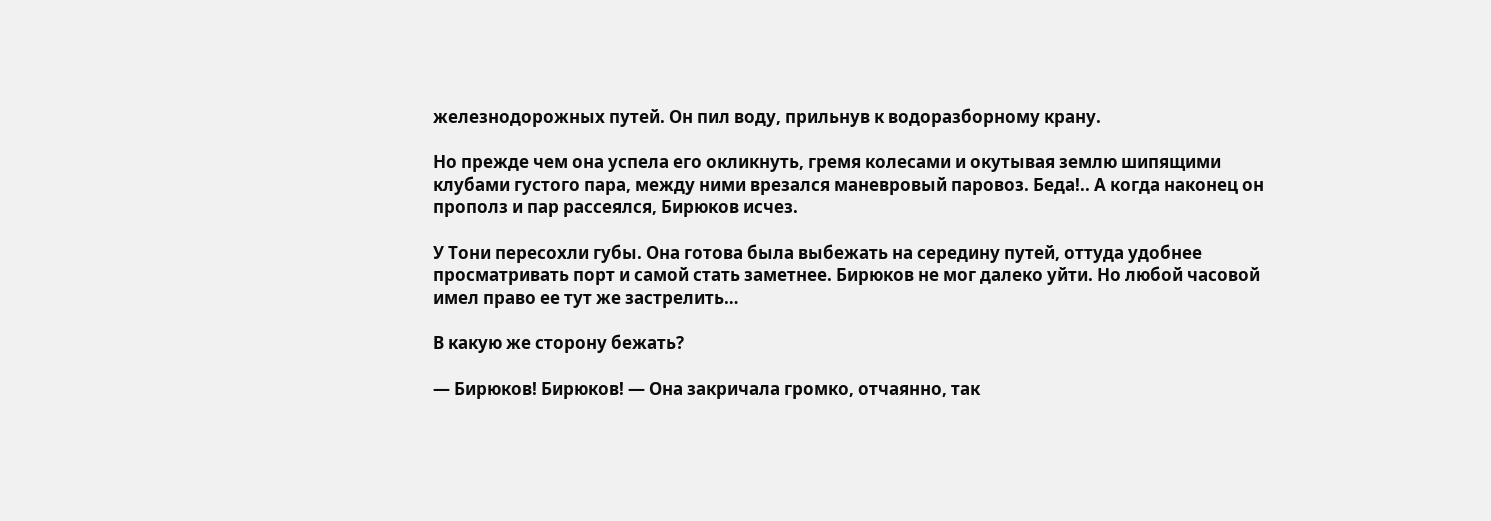железнодорожных путей. Он пил воду, прильнув к водоразборному крану.

Но прежде чем она успела его окликнуть, гремя колесами и окутывая землю шипящими клубами густого пара, между ними врезался маневровый паровоз. Беда!.. А когда наконец он прополз и пар рассеялся, Бирюков исчез.

У Тони пересохли губы. Она готова была выбежать на середину путей, оттуда удобнее просматривать порт и самой стать заметнее. Бирюков не мог далеко уйти. Но любой часовой имел право ее тут же застрелить…

В какую же сторону бежать?

— Бирюков! Бирюков! — Она закричала громко, отчаянно, так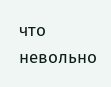что невольно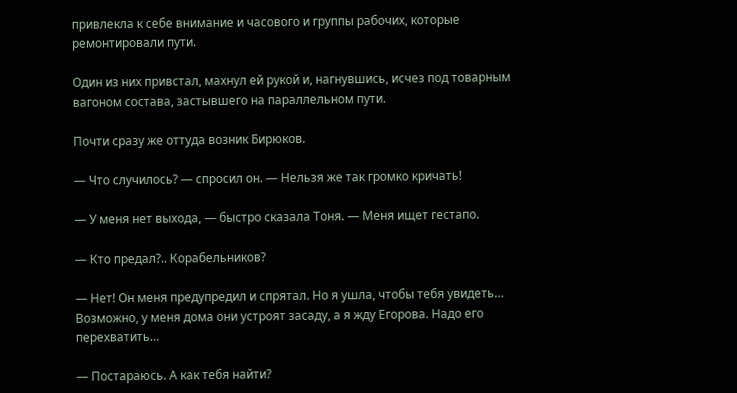привлекла к себе внимание и часового и группы рабочих, которые ремонтировали пути.

Один из них привстал, махнул ей рукой и, нагнувшись, исчез под товарным вагоном состава, застывшего на параллельном пути.

Почти сразу же оттуда возник Бирюков.

— Что случилось? — спросил он. — Нельзя же так громко кричать!

— У меня нет выхода, — быстро сказала Тоня. — Меня ищет гестапо.

— Кто предал?.. Корабельников?

— Нет! Он меня предупредил и спрятал. Но я ушла, чтобы тебя увидеть… Возможно, у меня дома они устроят засаду, а я жду Егорова. Надо его перехватить…

— Постараюсь. А как тебя найти?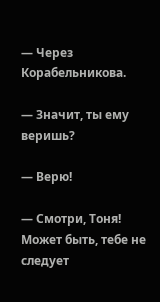— Через Корабельникова.

— Значит, ты ему веришь?

— Верю!

— Смотри, Тоня! Может быть, тебе не следует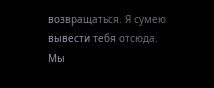возвращаться. Я сумею вывести тебя отсюда. Мы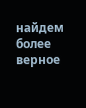найдем более верное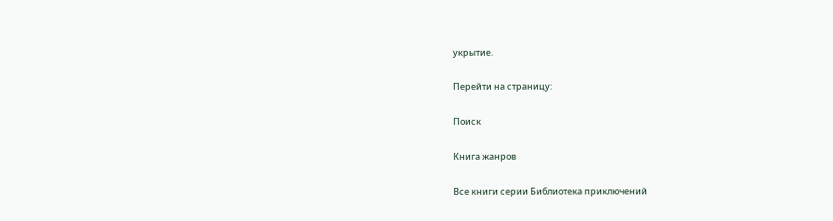укрытие.

Перейти на страницу:

Поиск

Книга жанров

Все книги серии Библиотека приключений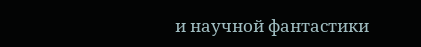и научной фантастики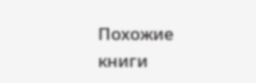Похожие книги